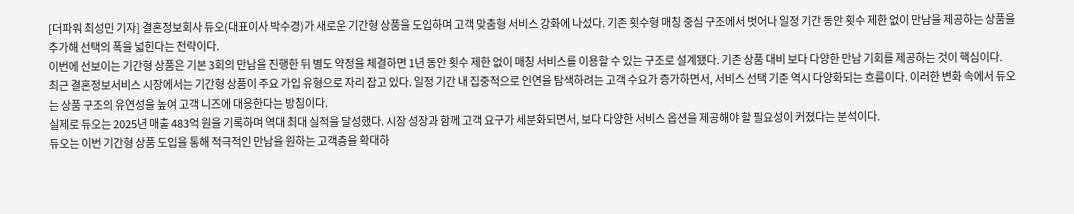[더파워 최성민 기자] 결혼정보회사 듀오(대표이사 박수경)가 새로운 기간형 상품을 도입하며 고객 맞춤형 서비스 강화에 나섰다. 기존 횟수형 매칭 중심 구조에서 벗어나 일정 기간 동안 횟수 제한 없이 만남을 제공하는 상품을 추가해 선택의 폭을 넓힌다는 전략이다.
이번에 선보이는 기간형 상품은 기본 3회의 만남을 진행한 뒤 별도 약정을 체결하면 1년 동안 횟수 제한 없이 매칭 서비스를 이용할 수 있는 구조로 설계됐다. 기존 상품 대비 보다 다양한 만남 기회를 제공하는 것이 핵심이다.
최근 결혼정보서비스 시장에서는 기간형 상품이 주요 가입 유형으로 자리 잡고 있다. 일정 기간 내 집중적으로 인연을 탐색하려는 고객 수요가 증가하면서, 서비스 선택 기준 역시 다양화되는 흐름이다. 이러한 변화 속에서 듀오는 상품 구조의 유연성을 높여 고객 니즈에 대응한다는 방침이다.
실제로 듀오는 2025년 매출 483억 원을 기록하며 역대 최대 실적을 달성했다. 시장 성장과 함께 고객 요구가 세분화되면서, 보다 다양한 서비스 옵션을 제공해야 할 필요성이 커졌다는 분석이다.
듀오는 이번 기간형 상품 도입을 통해 적극적인 만남을 원하는 고객층을 확대하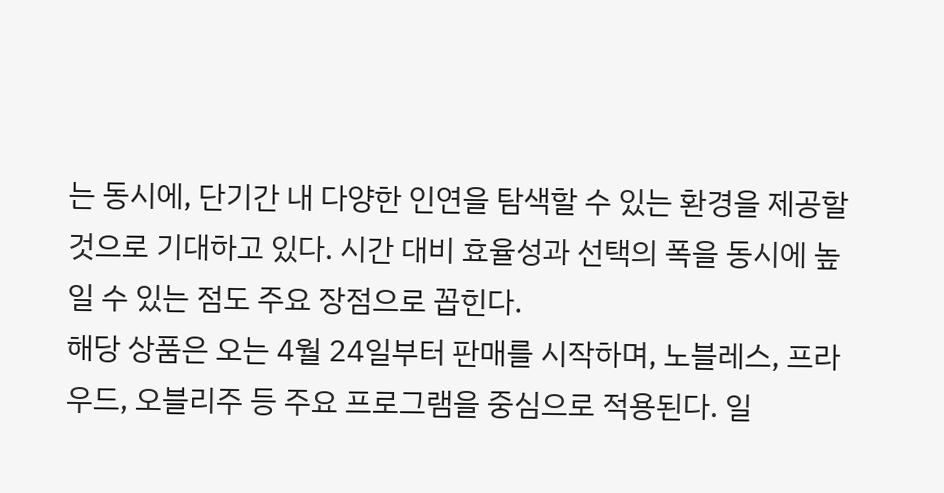는 동시에, 단기간 내 다양한 인연을 탐색할 수 있는 환경을 제공할 것으로 기대하고 있다. 시간 대비 효율성과 선택의 폭을 동시에 높일 수 있는 점도 주요 장점으로 꼽힌다.
해당 상품은 오는 4월 24일부터 판매를 시작하며, 노블레스, 프라우드, 오블리주 등 주요 프로그램을 중심으로 적용된다. 일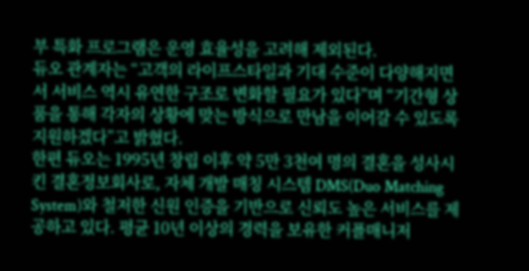부 특화 프로그램은 운영 효율성을 고려해 제외된다.
듀오 관계자는 “고객의 라이프스타일과 기대 수준이 다양해지면서 서비스 역시 유연한 구조로 변화할 필요가 있다”며 “기간형 상품을 통해 각자의 상황에 맞는 방식으로 만남을 이어갈 수 있도록 지원하겠다”고 밝혔다.
한편 듀오는 1995년 창립 이후 약 5만 3천여 명의 결혼을 성사시킨 결혼정보회사로, 자체 개발 매칭 시스템 DMS(Duo Matching System)와 철저한 신원 인증을 기반으로 신뢰도 높은 서비스를 제공하고 있다. 평균 10년 이상의 경력을 보유한 커플매니저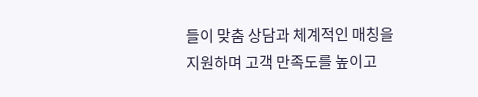들이 맞춤 상담과 체계적인 매칭을 지원하며 고객 만족도를 높이고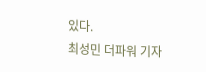있다.
최성민 더파워 기자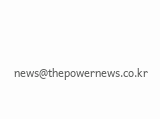news@thepowernews.co.kr